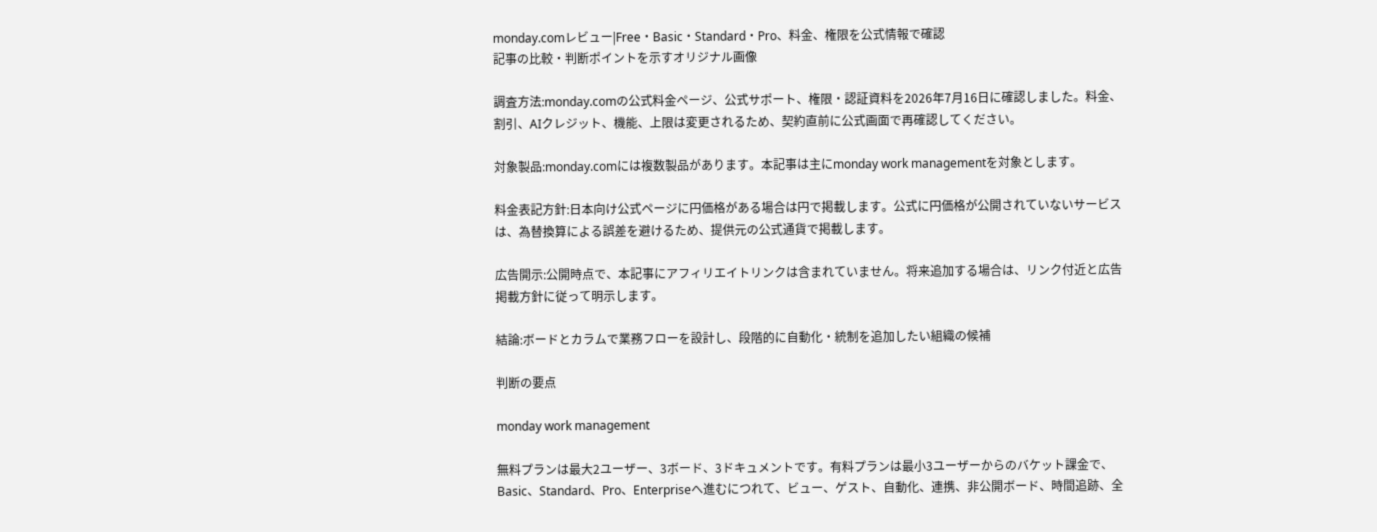monday.comレビュー|Free・Basic・Standard・Pro、料金、権限を公式情報で確認
記事の比較・判断ポイントを示すオリジナル画像

調査方法:monday.comの公式料金ページ、公式サポート、権限・認証資料を2026年7月16日に確認しました。料金、割引、AIクレジット、機能、上限は変更されるため、契約直前に公式画面で再確認してください。

対象製品:monday.comには複数製品があります。本記事は主にmonday work managementを対象とします。

料金表記方針:日本向け公式ページに円価格がある場合は円で掲載します。公式に円価格が公開されていないサービスは、為替換算による誤差を避けるため、提供元の公式通貨で掲載します。

広告開示:公開時点で、本記事にアフィリエイトリンクは含まれていません。将来追加する場合は、リンク付近と広告掲載方針に従って明示します。

結論:ボードとカラムで業務フローを設計し、段階的に自動化・統制を追加したい組織の候補

判断の要点

monday work management

無料プランは最大2ユーザー、3ボード、3ドキュメントです。有料プランは最小3ユーザーからのバケット課金で、Basic、Standard、Pro、Enterpriseへ進むにつれて、ビュー、ゲスト、自動化、連携、非公開ボード、時間追跡、全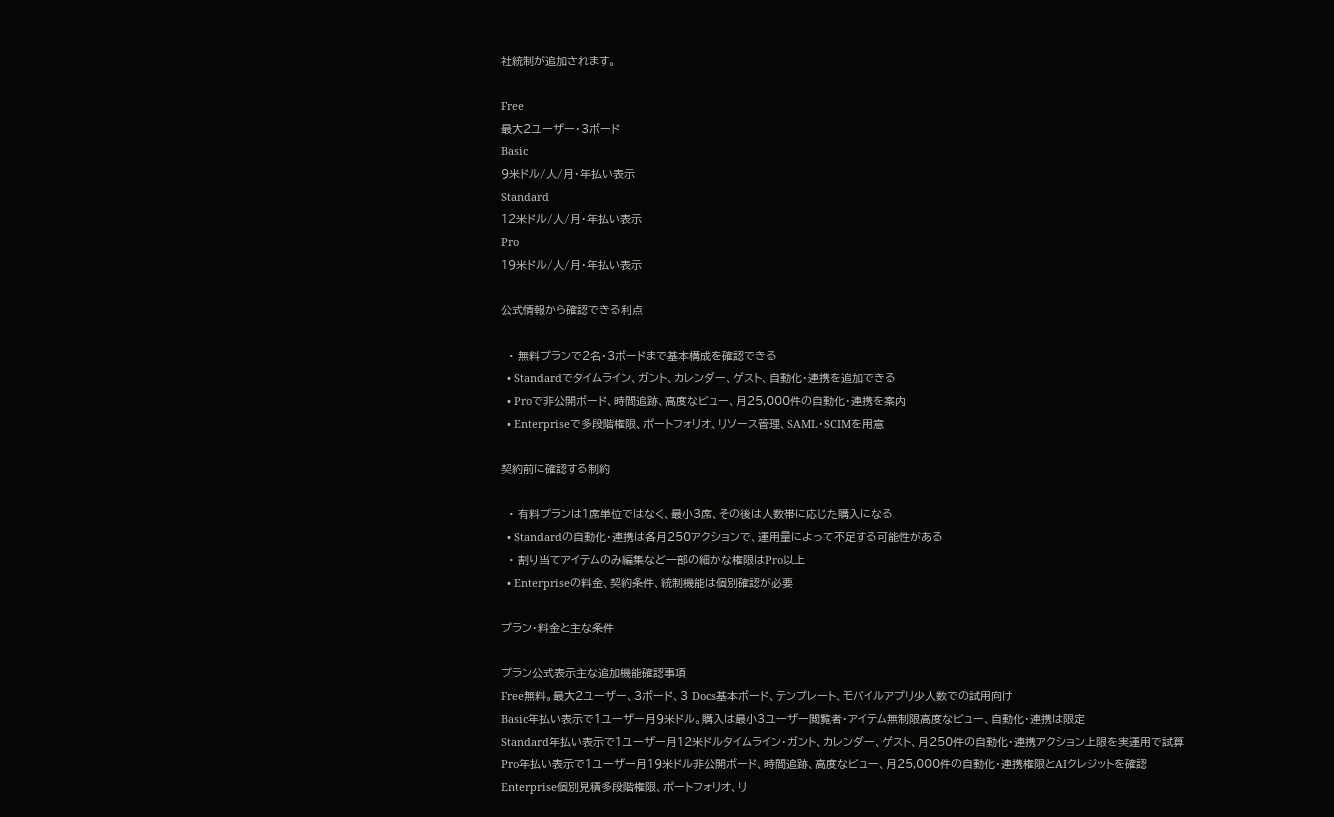社統制が追加されます。

Free
最大2ユーザー・3ボード
Basic
9米ドル/人/月・年払い表示
Standard
12米ドル/人/月・年払い表示
Pro
19米ドル/人/月・年払い表示

公式情報から確認できる利点

  • 無料プランで2名・3ボードまで基本構成を確認できる
  • Standardでタイムライン、ガント、カレンダー、ゲスト、自動化・連携を追加できる
  • Proで非公開ボード、時間追跡、高度なビュー、月25,000件の自動化・連携を案内
  • Enterpriseで多段階権限、ポートフォリオ、リソース管理、SAML・SCIMを用意

契約前に確認する制約

  • 有料プランは1席単位ではなく、最小3席、その後は人数帯に応じた購入になる
  • Standardの自動化・連携は各月250アクションで、運用量によって不足する可能性がある
  • 割り当てアイテムのみ編集など一部の細かな権限はPro以上
  • Enterpriseの料金、契約条件、統制機能は個別確認が必要

プラン・料金と主な条件

プラン公式表示主な追加機能確認事項
Free無料。最大2ユーザー、3ボード、3 Docs基本ボード、テンプレート、モバイルアプリ少人数での試用向け
Basic年払い表示で1ユーザー月9米ドル。購入は最小3ユーザー閲覧者・アイテム無制限高度なビュー、自動化・連携は限定
Standard年払い表示で1ユーザー月12米ドルタイムライン・ガント、カレンダー、ゲスト、月250件の自動化・連携アクション上限を実運用で試算
Pro年払い表示で1ユーザー月19米ドル非公開ボード、時間追跡、高度なビュー、月25,000件の自動化・連携権限とAIクレジットを確認
Enterprise個別見積多段階権限、ポートフォリオ、リ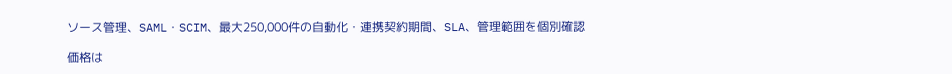ソース管理、SAML・SCIM、最大250,000件の自動化・連携契約期間、SLA、管理範囲を個別確認

価格は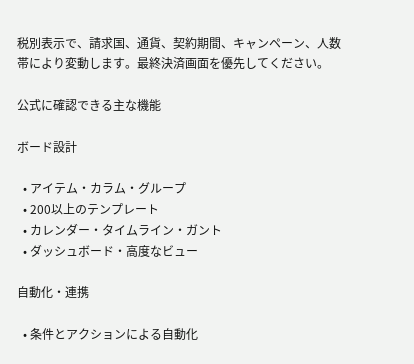税別表示で、請求国、通貨、契約期間、キャンペーン、人数帯により変動します。最終決済画面を優先してください。

公式に確認できる主な機能

ボード設計

  • アイテム・カラム・グループ
  • 200以上のテンプレート
  • カレンダー・タイムライン・ガント
  • ダッシュボード・高度なビュー

自動化・連携

  • 条件とアクションによる自動化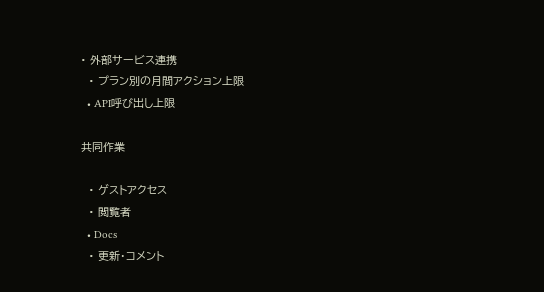• 外部サービス連携
  • プラン別の月間アクション上限
  • API呼び出し上限

共同作業

  • ゲストアクセス
  • 閲覧者
  • Docs
  • 更新・コメント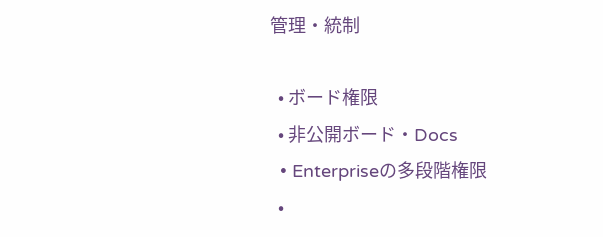管理・統制

  • ボード権限
  • 非公開ボード・Docs
  • Enterpriseの多段階権限
  •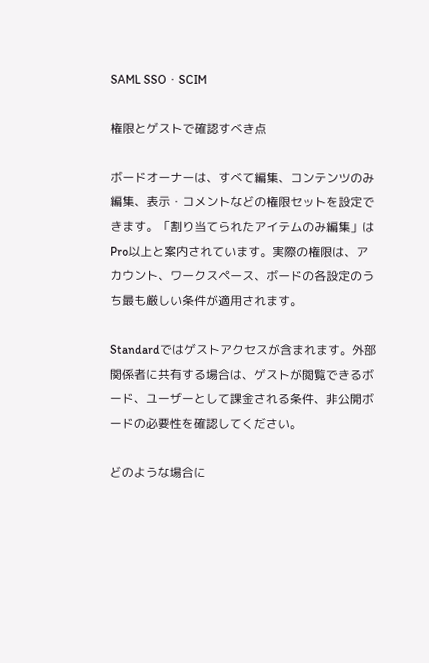SAML SSO・SCIM

権限とゲストで確認すべき点

ボードオーナーは、すべて編集、コンテンツのみ編集、表示・コメントなどの権限セットを設定できます。「割り当てられたアイテムのみ編集」はPro以上と案内されています。実際の権限は、アカウント、ワークスペース、ボードの各設定のうち最も厳しい条件が適用されます。

Standardではゲストアクセスが含まれます。外部関係者に共有する場合は、ゲストが閲覧できるボード、ユーザーとして課金される条件、非公開ボードの必要性を確認してください。

どのような場合に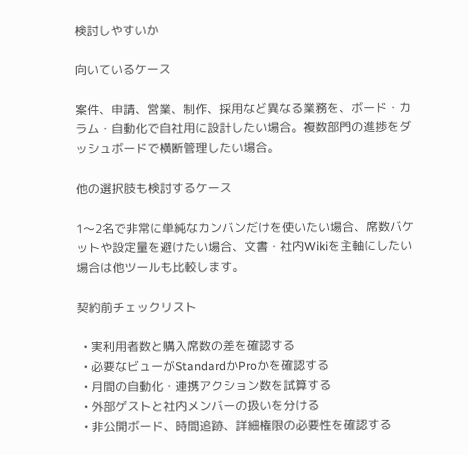検討しやすいか

向いているケース

案件、申請、営業、制作、採用など異なる業務を、ボード・カラム・自動化で自社用に設計したい場合。複数部門の進捗をダッシュボードで横断管理したい場合。

他の選択肢も検討するケース

1〜2名で非常に単純なカンバンだけを使いたい場合、席数バケットや設定量を避けたい場合、文書・社内Wikiを主軸にしたい場合は他ツールも比較します。

契約前チェックリスト

  • 実利用者数と購入席数の差を確認する
  • 必要なビューがStandardかProかを確認する
  • 月間の自動化・連携アクション数を試算する
  • 外部ゲストと社内メンバーの扱いを分ける
  • 非公開ボード、時間追跡、詳細権限の必要性を確認する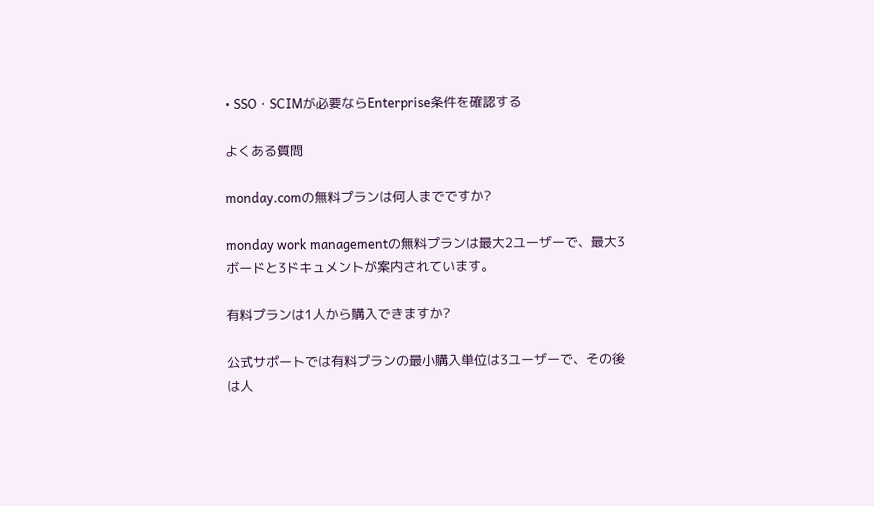• SSO・SCIMが必要ならEnterprise条件を確認する

よくある質問

monday.comの無料プランは何人までですか?

monday work managementの無料プランは最大2ユーザーで、最大3ボードと3ドキュメントが案内されています。

有料プランは1人から購入できますか?

公式サポートでは有料プランの最小購入単位は3ユーザーで、その後は人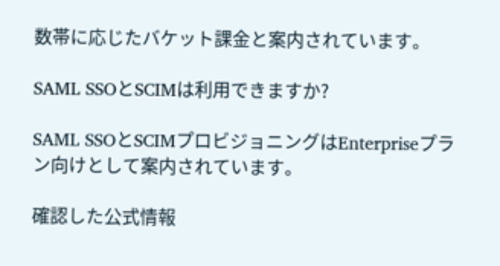数帯に応じたバケット課金と案内されています。

SAML SSOとSCIMは利用できますか?

SAML SSOとSCIMプロビジョニングはEnterpriseプラン向けとして案内されています。

確認した公式情報